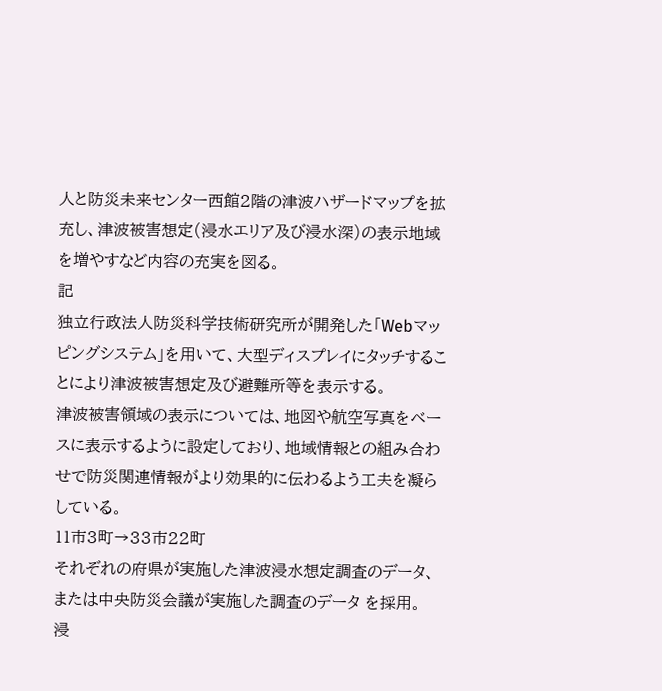人と防災未来センター西館2階の津波ハザードマップを拡充し、津波被害想定(浸水エリア及び浸水深)の表示地域を増やすなど内容の充実を図る。
記
独立行政法人防災科学技術研究所が開発した「Webマッピングシステム」を用いて、大型ディスプレイにタッチすることにより津波被害想定及び避難所等を表示する。
津波被害領域の表示については、地図や航空写真をベースに表示するように設定しており、地域情報との組み合わせで防災関連情報がより効果的に伝わるよう工夫を凝らしている。
11市3町→33市22町
それぞれの府県が実施した津波浸水想定調査のデータ、または中央防災会議が実施した調査のデータ を採用。
浸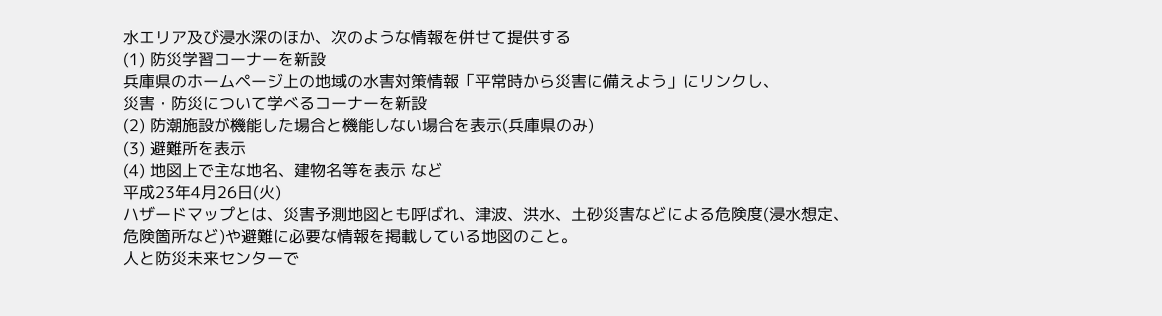水エリア及び浸水深のほか、次のような情報を併せて提供する
(1) 防災学習コーナーを新設
兵庫県のホームページ上の地域の水害対策情報「平常時から災害に備えよう」にリンクし、
災害・防災について学べるコーナーを新設
(2) 防潮施設が機能した場合と機能しない場合を表示(兵庫県のみ)
(3) 避難所を表示
(4) 地図上で主な地名、建物名等を表示 など
平成23年4月26日(火)
ハザードマップとは、災害予測地図とも呼ばれ、津波、洪水、土砂災害などによる危険度(浸水想定、危険箇所など)や避難に必要な情報を掲載している地図のこと。
人と防災未来センターで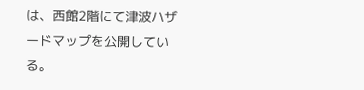は、西館2階にて津波ハザードマップを公開している。